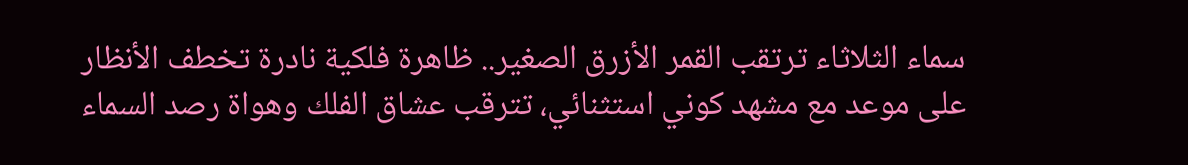سماء الثلاثاء ترتقب القمر الأزرق الصغير.. ظاهرة فلكية نادرة تخطف الأنظار
على موعد مع مشهد كوني استثنائي، تترقب عشاق الفلك وهواة رصد السماء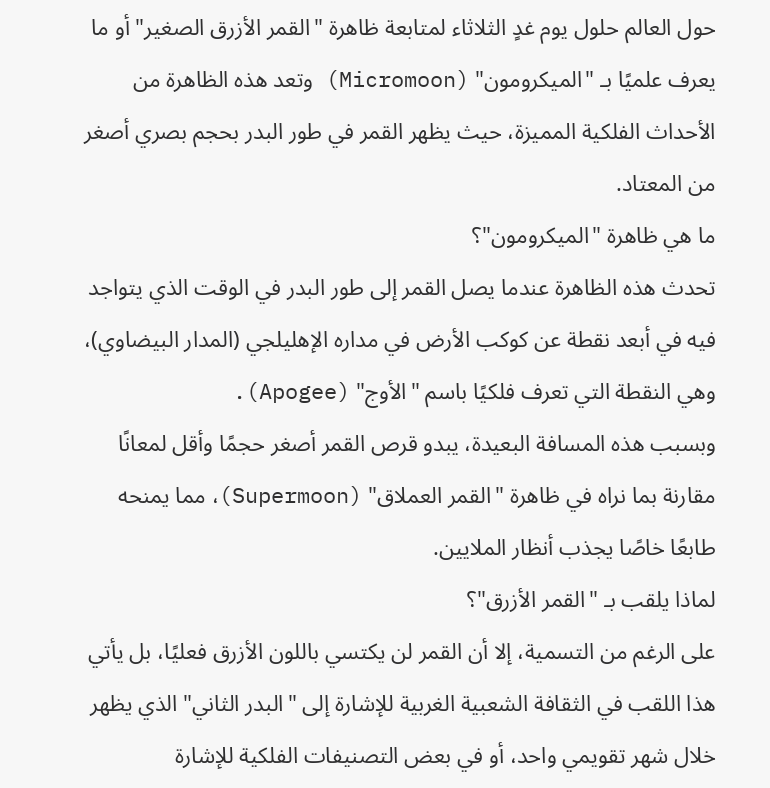حول العالم حلول يوم غدٍ الثلاثاء لمتابعة ظاهرة "القمر الأزرق الصغير" أو ما يعرف علميًا بـ "الميكرومون" (Micromoon) وتعد هذه الظاهرة من الأحداث الفلكية المميزة، حيث يظهر القمر في طور البدر بحجم بصري أصغر من المعتاد.
ما هي ظاهرة "الميكرومون"؟
تحدث هذه الظاهرة عندما يصل القمر إلى طور البدر في الوقت الذي يتواجد فيه في أبعد نقطة عن كوكب الأرض في مداره الإهليلجي (المدار البيضاوي)، وهي النقطة التي تعرف فلكيًا باسم "الأوج" (Apogee).
وبسبب هذه المسافة البعيدة، يبدو قرص القمر أصغر حجمًا وأقل لمعانًا مقارنة بما نراه في ظاهرة "القمر العملاق" (Supermoon)، مما يمنحه طابعًا خاصًا يجذب أنظار الملايين.
لماذا يلقب بـ "القمر الأزرق"؟
على الرغم من التسمية، إلا أن القمر لن يكتسي باللون الأزرق فعليًا، بل يأتي هذا اللقب في الثقافة الشعبية الغربية للإشارة إلى "البدر الثاني" الذي يظهر خلال شهر تقويمي واحد، أو في بعض التصنيفات الفلكية للإشارة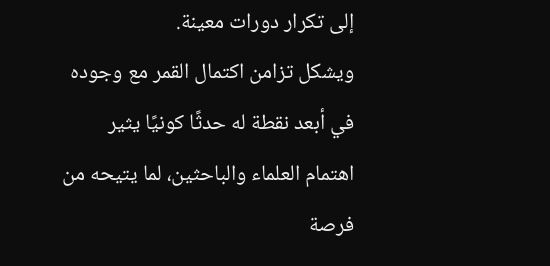إلى تكرار دورات معينة.
ويشكل تزامن اكتمال القمر مع وجوده في أبعد نقطة له حدثًا كونيًا يثير اهتمام العلماء والباحثين، لما يتيحه من فرصة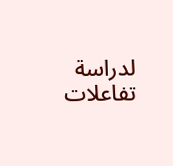لدراسة تفاعلات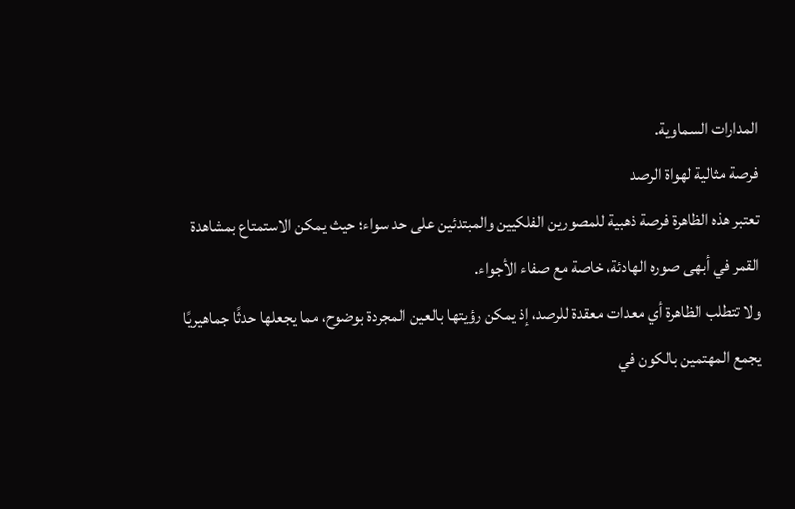المدارات السماوية.
فرصة مثالية لهواة الرصد
تعتبر هذه الظاهرة فرصة ذهبية للمصورين الفلكيين والمبتدئين على حد سواء؛ حيث يمكن الاستمتاع بمشاهدة القمر في أبهى صوره الهادئة، خاصة مع صفاء الأجواء.
ولا تتطلب الظاهرة أي معدات معقدة للرصد، إذ يمكن رؤيتها بالعين المجردة بوضوح، مما يجعلها حدثًا جماهيريًا يجمع المهتمين بالكون في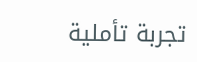تجربة تأملية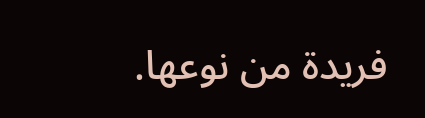فريدة من نوعها.